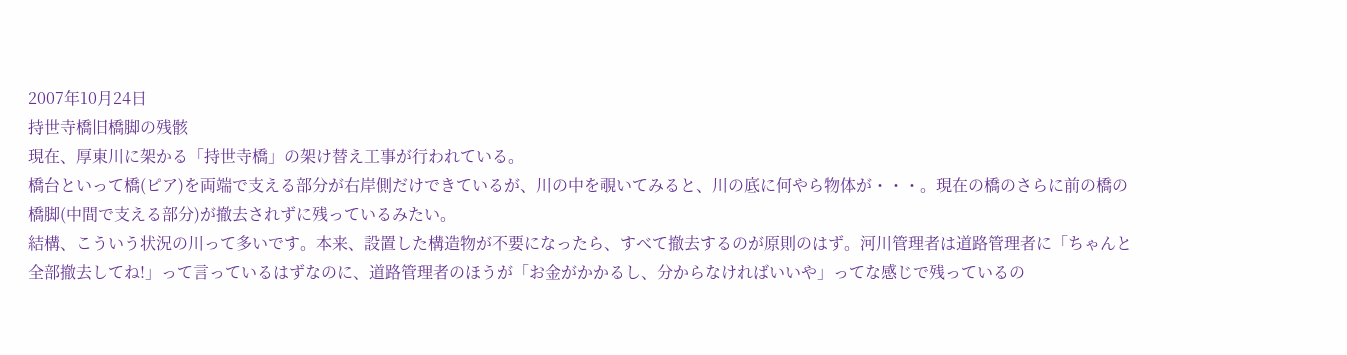2007年10月24日
持世寺橋旧橋脚の残骸
現在、厚東川に架かる「持世寺橋」の架け替え工事が行われている。
橋台といって橋(ピア)を両端で支える部分が右岸側だけできているが、川の中を覗いてみると、川の底に何やら物体が・・・。現在の橋のさらに前の橋の橋脚(中間で支える部分)が撤去されずに残っているみたい。
結構、こういう状況の川って多いです。本来、設置した構造物が不要になったら、すべて撤去するのが原則のはず。河川管理者は道路管理者に「ちゃんと全部撤去してね!」って言っているはずなのに、道路管理者のほうが「お金がかかるし、分からなければいいや」ってな感じで残っているの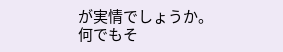が実情でしょうか。
何でもそ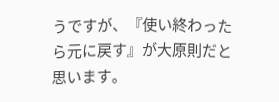うですが、『使い終わったら元に戻す』が大原則だと思います。